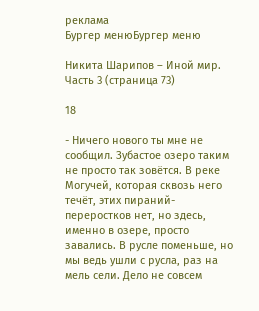реклама
Бургер менюБургер меню

Никита Шарипов – Иной мир. Часть 3 (страница 73)

18

- Ничего нового ты мне не сообщил. Зубастое озеро таким не просто так зовётся. В реке Могучей, которая сквозь него течёт, этих пираний-переростков нет, но здесь, именно в озере, просто завались. В русле поменьше, но мы ведь ушли с русла, раз на мель сели. Дело не совсем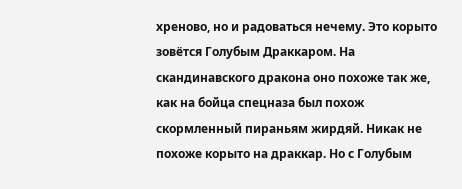хреново, но и радоваться нечему. Это корыто зовётся Голубым Драккаром. На скандинавского дракона оно похоже так же, как на бойца спецназа был похож скормленный пираньям жирдяй. Никак не похоже корыто на драккар. Но с Голубым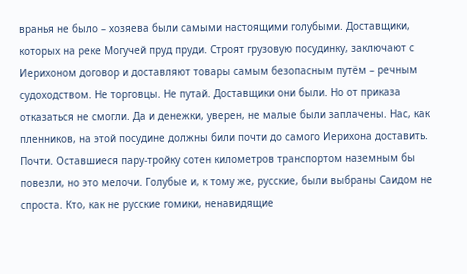вранья не было – хозяева были самыми настоящими голубыми. Доставщики, которых на реке Могучей пруд пруди. Строят грузовую посудинку, заключают с Иерихоном договор и доставляют товары самым безопасным путём – речным судоходством. Не торговцы. Не путай. Доставщики они были. Но от приказа отказаться не смогли. Да и денежки, уверен, не малые были заплачены. Нас, как пленников, на этой посудине должны били почти до самого Иерихона доставить. Почти. Оставшиеся пару-тройку сотен километров транспортом наземным бы повезли, но это мелочи. Голубые и, к тому же, русские, были выбраны Саидом не спроста. Кто, как не русские гомики, ненавидящие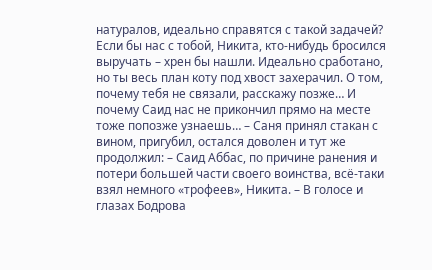натуралов, идеально справятся с такой задачей? Если бы нас с тобой, Никита, кто-нибудь бросился выручать – хрен бы нашли. Идеально сработано, но ты весь план коту под хвост захерачил. О том, почему тебя не связали, расскажу позже… И почему Саид нас не прикончил прямо на месте тоже попозже узнаешь… – Саня принял стакан с вином, пригубил, остался доволен и тут же продолжил: – Саид Аббас, по причине ранения и потери большей части своего воинства, всё-таки взял немного «трофеев», Никита. – В голосе и глазах Бодрова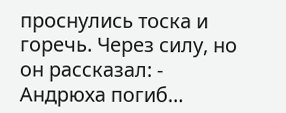проснулись тоска и горечь. Через силу, но он рассказал: - Андрюха погиб…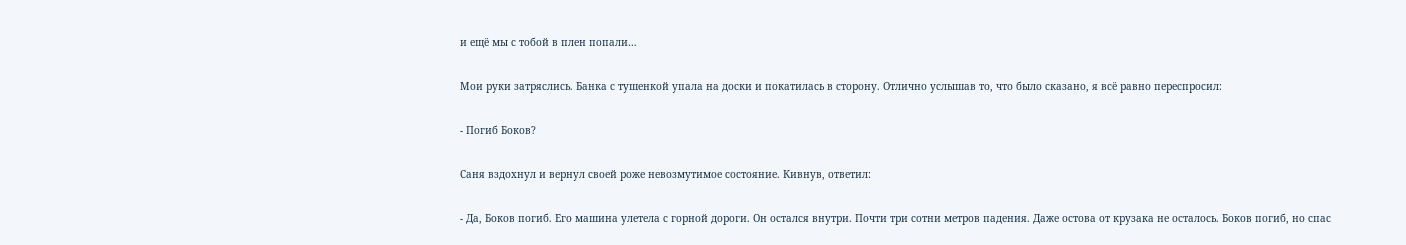и ещё мы с тобой в плен попали…

Мои руки затряслись. Банка с тушенкой упала на доски и покатилась в сторону. Отлично услышав то, что было сказано, я всё равно переспросил:

- Погиб Боков?

Саня вздохнул и вернул своей роже невозмутимое состояние. Кивнув, ответил:

- Да, Боков погиб. Его машина улетела с горной дороги. Он остался внутри. Почти три сотни метров падения. Даже остова от крузака не осталось. Боков погиб, но спас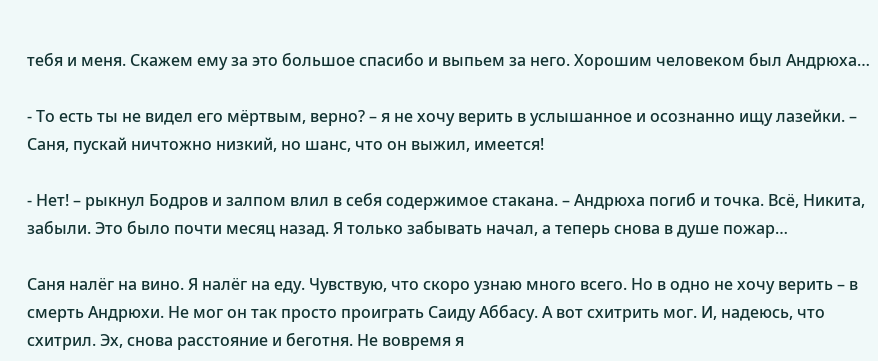тебя и меня. Скажем ему за это большое спасибо и выпьем за него. Хорошим человеком был Андрюха…

- То есть ты не видел его мёртвым, верно? – я не хочу верить в услышанное и осознанно ищу лазейки. – Саня, пускай ничтожно низкий, но шанс, что он выжил, имеется!

- Нет! – рыкнул Бодров и залпом влил в себя содержимое стакана. – Андрюха погиб и точка. Всё, Никита, забыли. Это было почти месяц назад. Я только забывать начал, а теперь снова в душе пожар…

Саня налёг на вино. Я налёг на еду. Чувствую, что скоро узнаю много всего. Но в одно не хочу верить – в смерть Андрюхи. Не мог он так просто проиграть Саиду Аббасу. А вот схитрить мог. И, надеюсь, что схитрил. Эх, снова расстояние и беготня. Не вовремя я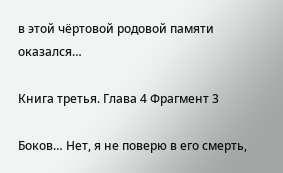в этой чёртовой родовой памяти оказался…

Книга третья. Глава 4 Фрагмент 3

Боков… Нет, я не поверю в его смерть,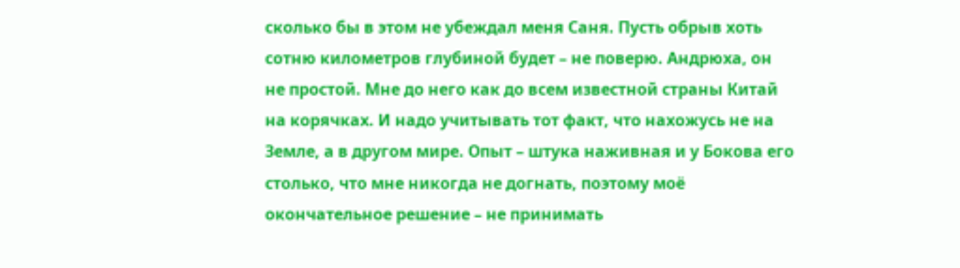сколько бы в этом не убеждал меня Саня. Пусть обрыв хоть сотню километров глубиной будет – не поверю. Андрюха, он не простой. Мне до него как до всем известной страны Китай на корячках. И надо учитывать тот факт, что нахожусь не на Земле, а в другом мире. Опыт – штука наживная и у Бокова его столько, что мне никогда не догнать, поэтому моё окончательное решение – не принимать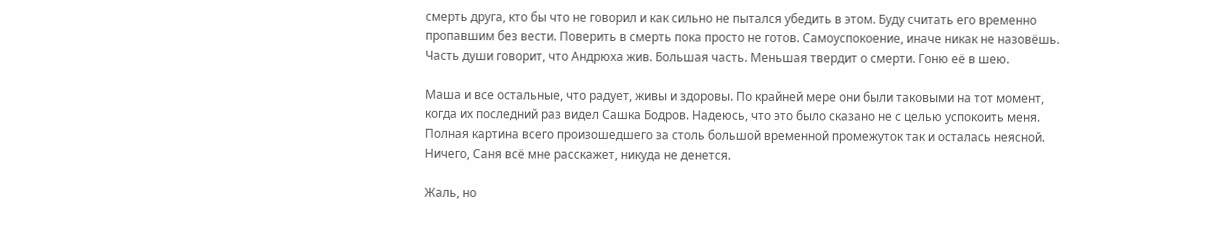смерть друга, кто бы что не говорил и как сильно не пытался убедить в этом. Буду считать его временно пропавшим без вести. Поверить в смерть пока просто не готов. Самоуспокоение, иначе никак не назовёшь. Часть души говорит, что Андрюха жив. Большая часть. Меньшая твердит о смерти. Гоню её в шею.

Маша и все остальные, что радует, живы и здоровы. По крайней мере они были таковыми на тот момент, когда их последний раз видел Сашка Бодров. Надеюсь, что это было сказано не с целью успокоить меня. Полная картина всего произошедшего за столь большой временной промежуток так и осталась неясной. Ничего, Саня всё мне расскажет, никуда не денется.

Жаль, но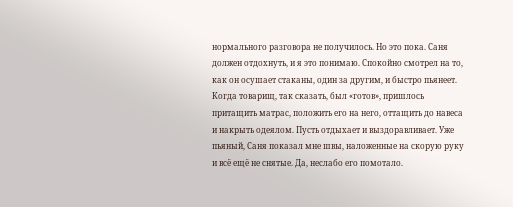нормального разговора не получилось. Но это пока. Саня должен отдохнуть, и я это понимаю. Спокойно смотрел на то, как он осушает стаканы, один за другим, и быстро пьянеет. Когда товарищ, так сказать, был «готов», пришлось притащить матрас, положить его на него, оттащить до навеса и накрыть одеялом. Пусть отдыхает и выздоравливает. Уже пьяный, Саня показал мне швы, наложенные на скорую руку и всё ещё не снятые. Да, неслабо его помотало.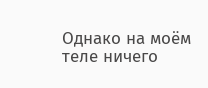Однако на моём теле ничего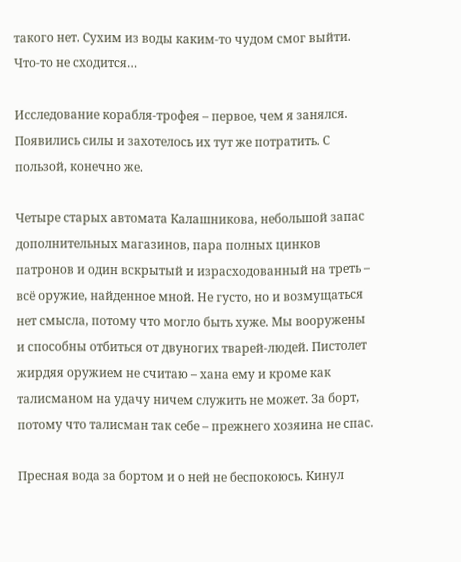такого нет. Сухим из воды каким-то чудом смог выйти. Что-то не сходится…

Исследование корабля-трофея – первое, чем я занялся. Появились силы и захотелось их тут же потратить. С пользой, конечно же.

Четыре старых автомата Калашникова, небольшой запас дополнительных магазинов, пара полных цинков патронов и один вскрытый и израсходованный на треть – всё оружие, найденное мной. Не густо, но и возмущаться нет смысла, потому что могло быть хуже. Мы вооружены и способны отбиться от двуногих тварей-людей. Пистолет жирдяя оружием не считаю – хана ему и кроме как талисманом на удачу ничем служить не может. За борт, потому что талисман так себе – прежнего хозяина не спас.

Пресная вода за бортом и о ней не беспокоюсь. Кинул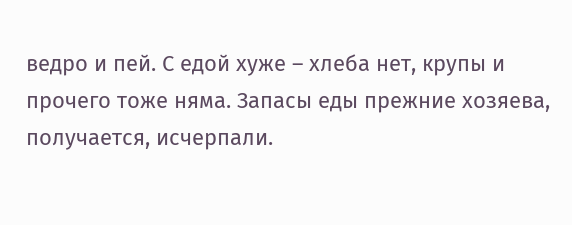ведро и пей. С едой хуже – хлеба нет, крупы и прочего тоже няма. Запасы еды прежние хозяева, получается, исчерпали.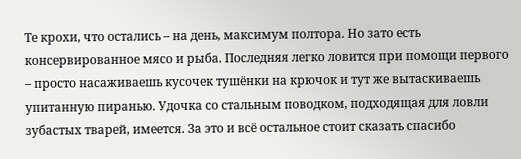Те крохи, что остались – на день, максимум полтора. Но зато есть консервированное мясо и рыба. Последняя легко ловится при помощи первого – просто насаживаешь кусочек тушёнки на крючок и тут же вытаскиваешь упитанную пиранью. Удочка со стальным поводком, подходящая для ловли зубастых тварей, имеется. За это и всё остальное стоит сказать спасибо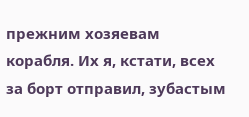прежним хозяевам корабля. Их я, кстати, всех за борт отправил, зубастым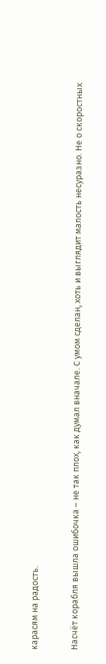карасям на радость.

Насчёт корабля вышла ошибочка – не так плох, как думал вначале. С умом сделан, хоть и выглядит малость несуразно. Не о скоростных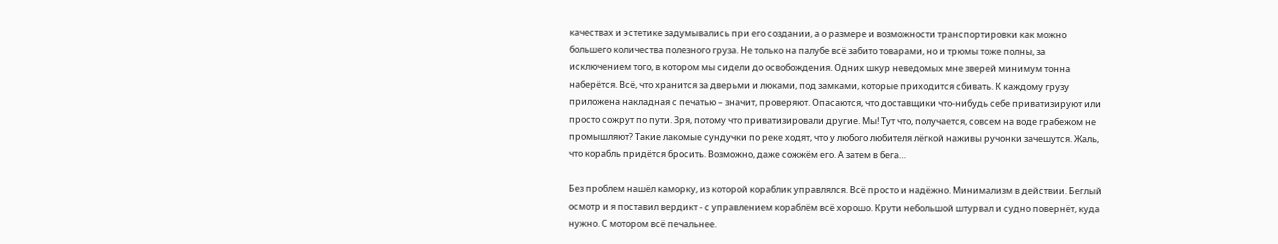качествах и эстетике задумывались при его создании, а о размере и возможности транспортировки как можно большего количества полезного груза. Не только на палубе всё забито товарами, но и трюмы тоже полны, за исключением того, в котором мы сидели до освобождения. Одних шкур неведомых мне зверей минимум тонна наберётся. Всё, что хранится за дверьми и люками, под замками, которые приходится сбивать. К каждому грузу приложена накладная с печатью – значит, проверяют. Опасаются, что доставщики что-нибудь себе приватизируют или просто сожрут по пути. Зря, потому что приватизировали другие. Мы! Тут что, получается, совсем на воде грабежом не промышляют? Такие лакомые сундучки по реке ходят, что у любого любителя лёгкой наживы ручонки зачешутся. Жаль, что корабль придётся бросить. Возможно, даже сожжём его. А затем в бега…

Без проблем нашёл каморку, из которой кораблик управлялся. Всё просто и надёжно. Минимализм в действии. Беглый осмотр и я поставил вердикт - с управлением кораблём всё хорошо. Крути небольшой штурвал и судно повернёт, куда нужно. С мотором всё печальнее.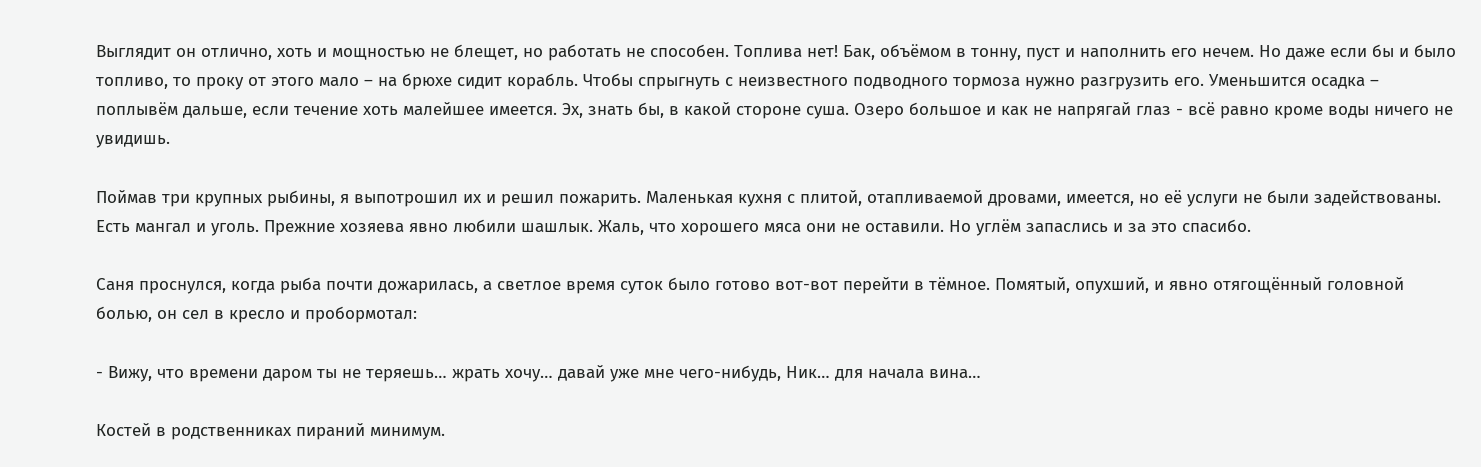Выглядит он отлично, хоть и мощностью не блещет, но работать не способен. Топлива нет! Бак, объёмом в тонну, пуст и наполнить его нечем. Но даже если бы и было топливо, то проку от этого мало – на брюхе сидит корабль. Чтобы спрыгнуть с неизвестного подводного тормоза нужно разгрузить его. Уменьшится осадка – поплывём дальше, если течение хоть малейшее имеется. Эх, знать бы, в какой стороне суша. Озеро большое и как не напрягай глаз - всё равно кроме воды ничего не увидишь.

Поймав три крупных рыбины, я выпотрошил их и решил пожарить. Маленькая кухня с плитой, отапливаемой дровами, имеется, но её услуги не были задействованы. Есть мангал и уголь. Прежние хозяева явно любили шашлык. Жаль, что хорошего мяса они не оставили. Но углём запаслись и за это спасибо.

Саня проснулся, когда рыба почти дожарилась, а светлое время суток было готово вот-вот перейти в тёмное. Помятый, опухший, и явно отягощённый головной болью, он сел в кресло и пробормотал:

- Вижу, что времени даром ты не теряешь… жрать хочу… давай уже мне чего-нибудь, Ник… для начала вина…

Костей в родственниках пираний минимум.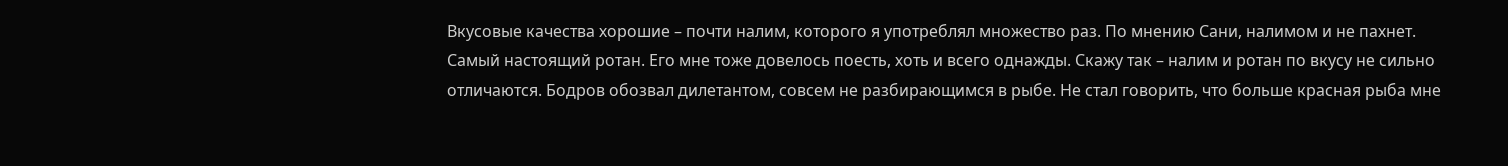Вкусовые качества хорошие – почти налим, которого я употреблял множество раз. По мнению Сани, налимом и не пахнет. Самый настоящий ротан. Его мне тоже довелось поесть, хоть и всего однажды. Скажу так – налим и ротан по вкусу не сильно отличаются. Бодров обозвал дилетантом, совсем не разбирающимся в рыбе. Не стал говорить, что больше красная рыба мне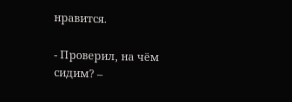нравится.

- Проверил, на чём сидим? –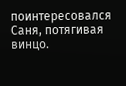поинтересовался Саня, потягивая винцо.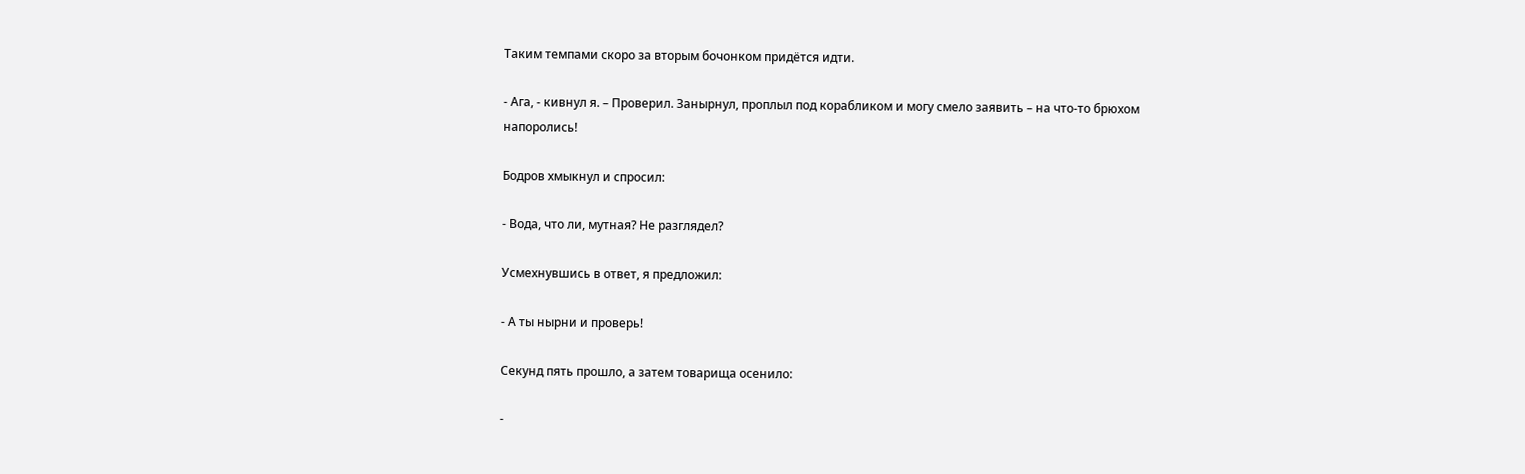Таким темпами скоро за вторым бочонком придётся идти.

- Ага, - кивнул я. – Проверил. Занырнул, проплыл под корабликом и могу смело заявить – на что-то брюхом напоролись!

Бодров хмыкнул и спросил:

- Вода, что ли, мутная? Не разглядел?

Усмехнувшись в ответ, я предложил:

- А ты нырни и проверь!

Секунд пять прошло, а затем товарища осенило:

-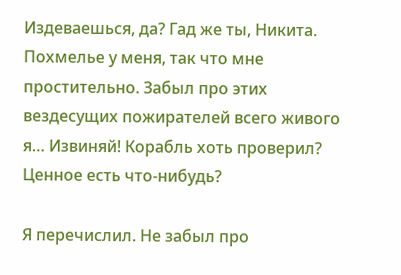Издеваешься, да? Гад же ты, Никита. Похмелье у меня, так что мне простительно. Забыл про этих вездесущих пожирателей всего живого я… Извиняй! Корабль хоть проверил? Ценное есть что-нибудь?

Я перечислил. Не забыл про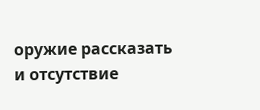оружие рассказать и отсутствие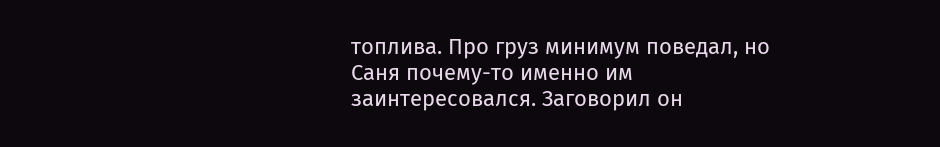топлива. Про груз минимум поведал, но Саня почему-то именно им заинтересовался. Заговорил он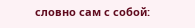словно сам с собой: